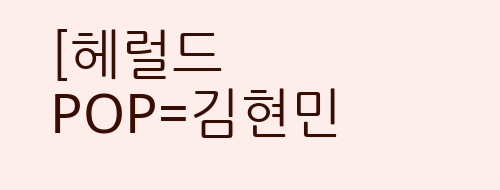[헤럴드POP=김현민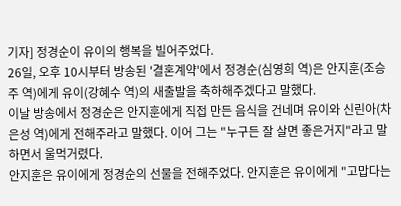기자] 정경순이 유이의 행복을 빌어주었다.
26일, 오후 10시부터 방송된 '결혼계약'에서 정경순(심영희 역)은 안지훈(조승주 역)에게 유이(강혜수 역)의 새출발을 축하해주겠다고 말했다.
이날 방송에서 정경순은 안지훈에게 직접 만든 음식을 건네며 유이와 신린아(차은성 역)에게 전해주라고 말했다. 이어 그는 "누구든 잘 살면 좋은거지"라고 말하면서 울먹거렸다.
안지훈은 유이에게 정경순의 선물을 전해주었다. 안지훈은 유이에게 "고맙다는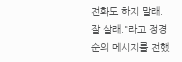전화도 하지 말래. 잘 살래."라고 정경순의 메시지를 전했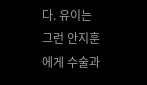다. 유이는 그런 안지훈에게 수술과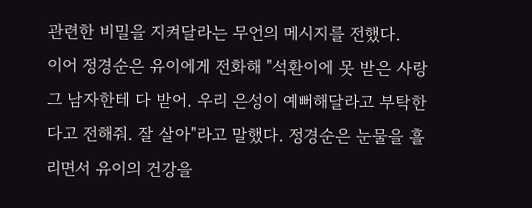관련한 비밀을 지켜달라는 무언의 메시지를 전했다.
이어 정경순은 유이에게 전화해 "석환이에 못 받은 사랑 그 남자한테 다 받어. 우리 은성이 예뻐해달라고 부탁한다고 전해줘. 잘 살아"라고 말했다. 정경순은 눈물을 흘리면서 유이의 건강을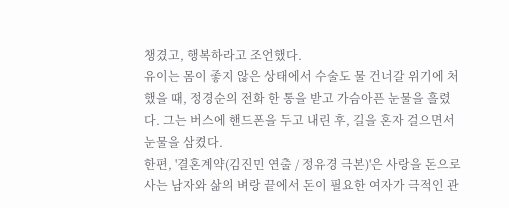챙겼고, 행복하라고 조언했다.
유이는 몸이 좋지 않은 상태에서 수술도 물 건너갈 위기에 처했을 때, 정경순의 전화 한 통을 받고 가슴아픈 눈물을 흘렸다. 그는 버스에 핸드폰을 두고 내린 후, 길을 혼자 걸으면서 눈물을 삼켰다.
한편, '결혼계약(김진민 연출 / 정유경 극본)'은 사랑을 돈으로 사는 남자와 삶의 벼랑 끝에서 돈이 필요한 여자가 극적인 관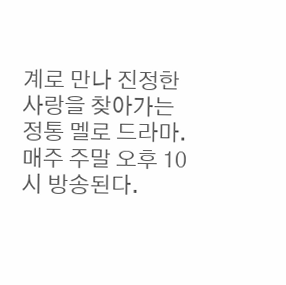계로 만나 진정한 사랑을 찾아가는 정통 멜로 드라마. 매주 주말 오후 10시 방송된다.